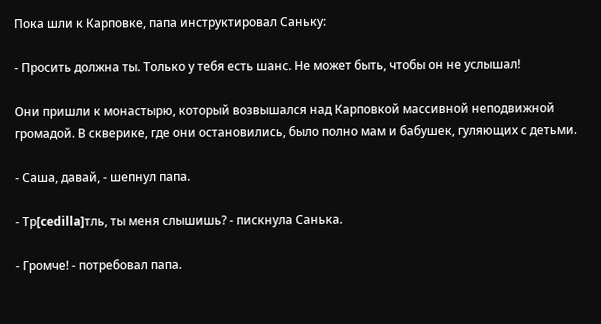Пока шли к Карповке, папа инструктировал Саньку:

- Просить должна ты. Только у тебя есть шанс. Не может быть, чтобы он не услышал!

Они пришли к монастырю, который возвышался над Карповкой массивной неподвижной громадой. В скверике, где они остановились, было полно мам и бабушек, гуляющих с детьми.

- Саша, давай, - шепнул папа.

- Тр[cedilla]тль, ты меня слышишь? - пискнула Санька.

- Громче! - потребовал папа.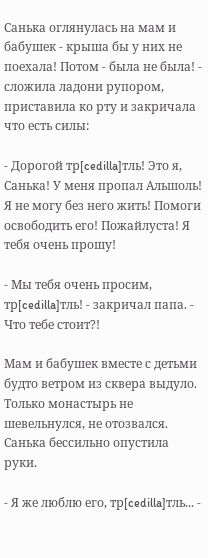Санька оглянулась на мам и бабушек - крыша бы у них не поехала! Потом - была не была! - сложила ладони рупором, приставила ко рту и закричала что есть силы:

- Дорогой тр[cedilla]тль! Это я, Санька! У меня пропал Альшоль! Я не могу без него жить! Помоги освободить его! Пожайлуста! Я тебя очень прошу!

- Мы тебя очень просим, тр[cedilla]тль! - закричал папа. - Что тебе стоит?!

Мам и бабушек вместе с детьми будто ветром из сквера выдуло. Только монастырь не шевельнулся, не отозвался. Санька бессильно опустила руки.

- Я же люблю его, тр[cedilla]тль... -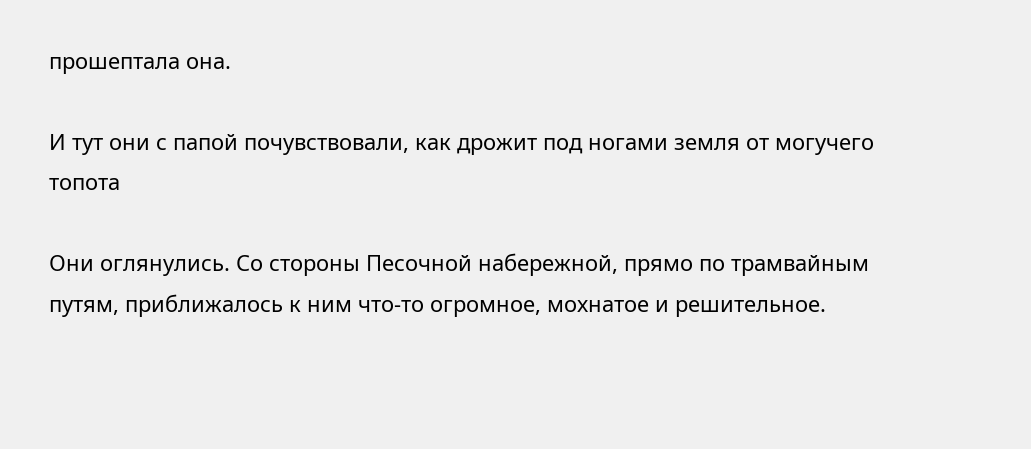прошептала она.

И тут они с папой почувствовали, как дрожит под ногами земля от могучего топота

Они оглянулись. Со стороны Песочной набережной, прямо по трамвайным путям, приближалось к ним что-то огромное, мохнатое и решительное.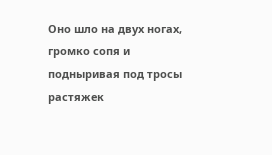Оно шло на двух ногах, громко сопя и подныривая под тросы растяжек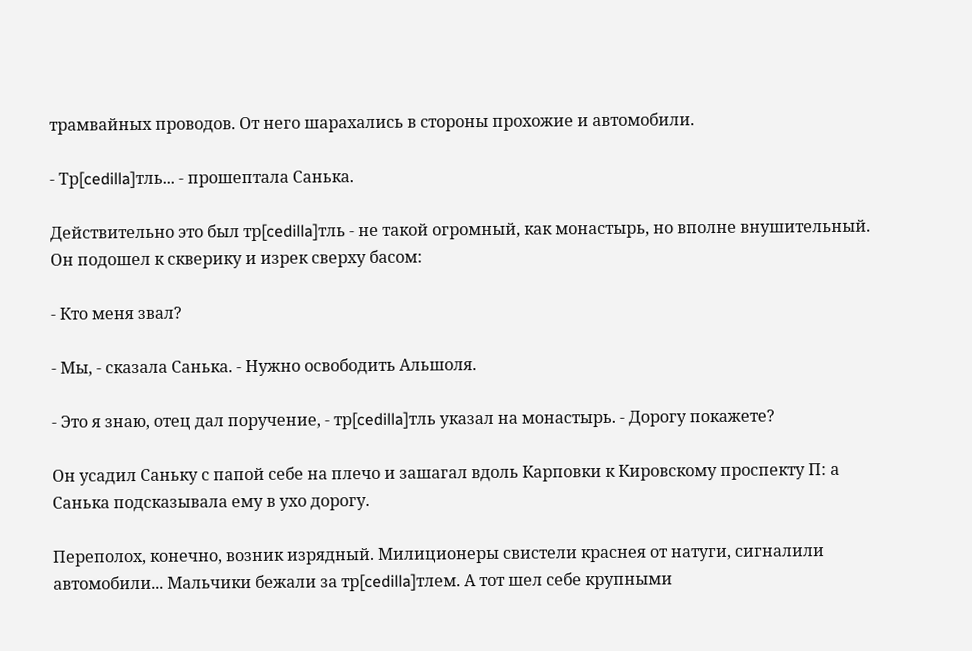трамвайных проводов. От него шарахались в стороны прохожие и автомобили.

- Тр[cedilla]тль... - прошептала Санька.

Действительно это был тр[cedilla]тль - не такой огромный, как монастырь, но вполне внушительный. Он подошел к скверику и изрек сверху басом:

- Кто меня звал?

- Мы, - сказала Санька. - Нужно освободить Альшоля.

- Это я знаю, отец дал поручение, - тр[cedilla]тль указал на монастырь. - Дорогу покажете?

Он усадил Саньку с папой себе на плечо и зашагал вдоль Карповки к Кировскому проспекту П: а Санька подсказывала ему в ухо дорогу.

Переполох, конечно, возник изрядный. Милиционеры свистели краснея от натуги, сигналили автомобили... Мальчики бежали за тр[cedilla]тлем. А тот шел себе крупными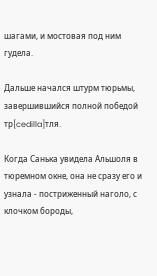шагами, и мостовая под ним гудела.

Дальше начался штурм тюрьмы, завершившийся полной победой тр[cedilla]тля.

Когда Санька увидела Альшоля в тюремном окне, она не сразу его и узнала - постриженный наголо, с клочком бороды,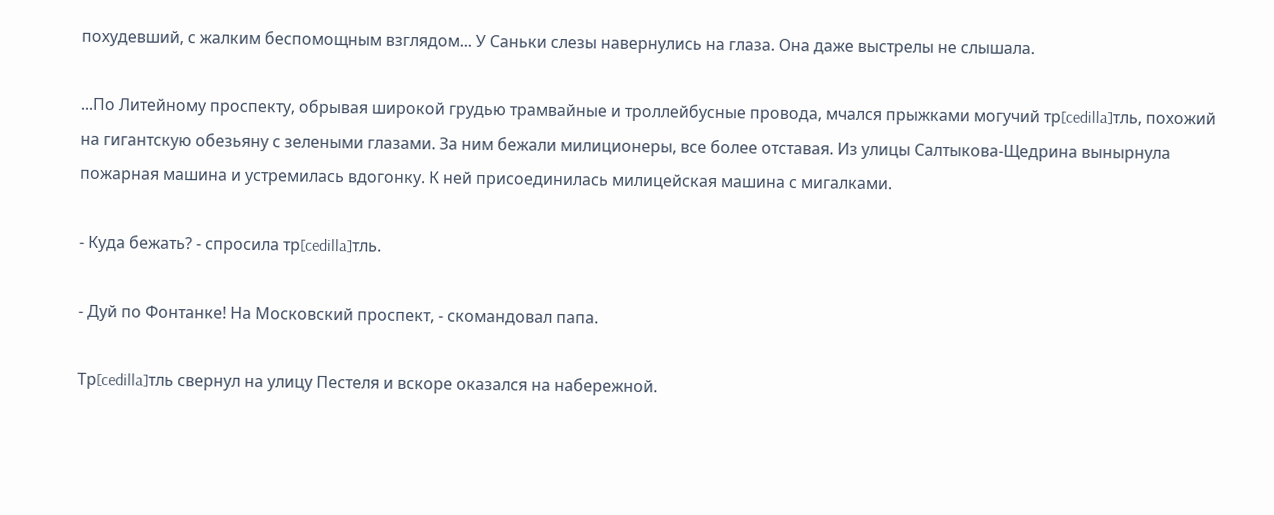похудевший, с жалким беспомощным взглядом... У Саньки слезы навернулись на глаза. Она даже выстрелы не слышала.

...По Литейному проспекту, обрывая широкой грудью трамвайные и троллейбусные провода, мчался прыжками могучий тр[cedilla]тль, похожий на гигантскую обезьяну с зелеными глазами. За ним бежали милиционеры, все более отставая. Из улицы Салтыкова-Щедрина вынырнула пожарная машина и устремилась вдогонку. К ней присоединилась милицейская машина с мигалками.

- Куда бежать? - спросила тр[cedilla]тль.

- Дуй по Фонтанке! На Московский проспект, - скомандовал папа.

Тр[cedilla]тль свернул на улицу Пестеля и вскоре оказался на набережной.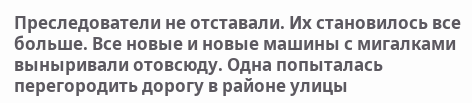Преследователи не отставали. Их становилось все больше. Все новые и новые машины с мигалками выныривали отовсюду. Одна попыталась перегородить дорогу в районе улицы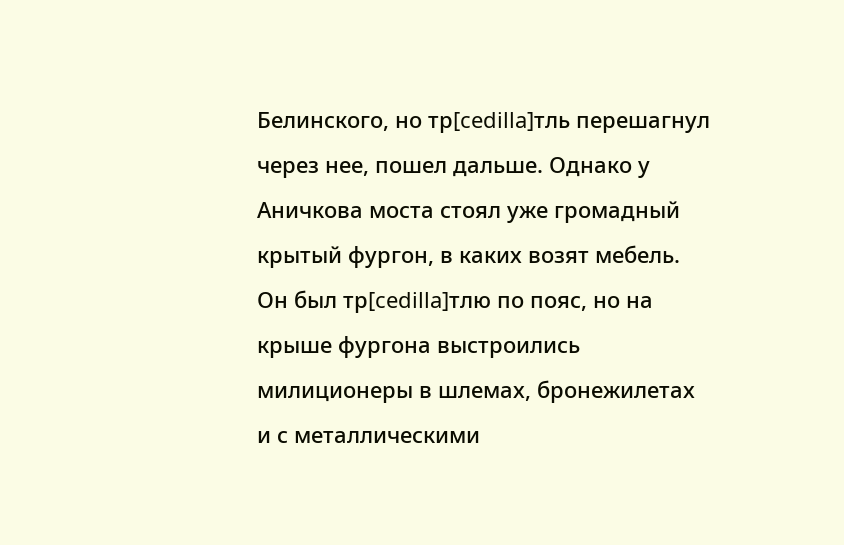Белинского, но тр[cedilla]тль перешагнул через нее, пошел дальше. Однако у Аничкова моста стоял уже громадный крытый фургон, в каких возят мебель. Он был тр[cedilla]тлю по пояс, но на крыше фургона выстроились милиционеры в шлемах, бронежилетах и с металлическими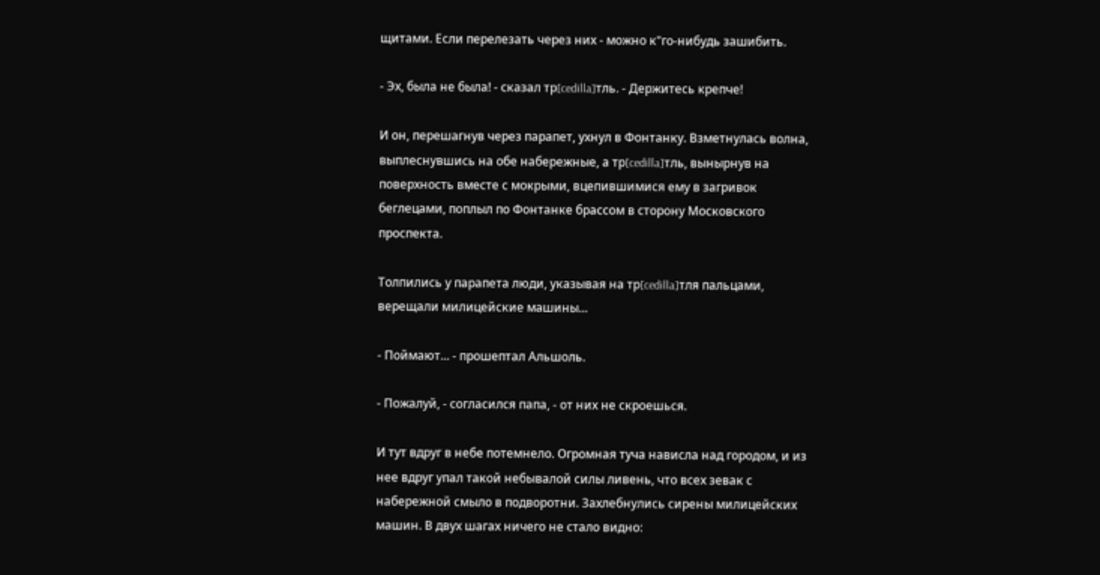щитами. Если перелезать через них - можно к"го-нибудь зашибить.

- Эх, была не была! - сказал тр[cedilla]тль. - Держитесь крепче!

И он, перешагнув через парапет, ухнул в Фонтанку. Взметнулась волна, выплеснувшись на обе набережные, а тр[cedilla]тль, вынырнув на поверхность вместе с мокрыми, вцепившимися ему в загривок беглецами, поплыл по Фонтанке брассом в сторону Московского проспекта.

Толпились у парапета люди, указывая на тр[cedilla]тля пальцами, верещали милицейские машины...

- Поймают... - прошептал Альшоль.

- Пожалуй, - согласился папа, - от них не скроешься.

И тут вдруг в небе потемнело. Огромная туча нависла над городом, и из нее вдруг упал такой небывалой силы ливень, что всех зевак с набережной смыло в подворотни. Захлебнулись сирены милицейских машин. В двух шагах ничего не стало видно: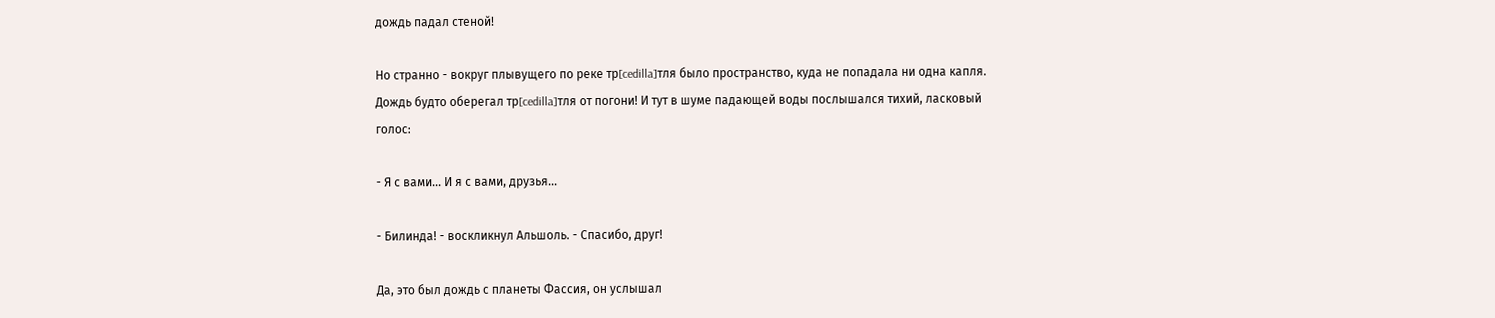дождь падал стеной!

Но странно - вокруг плывущего по реке тр[cedilla]тля было пространство, куда не попадала ни одна капля. Дождь будто оберегал тр[cedilla]тля от погони! И тут в шуме падающей воды послышался тихий, ласковый голос:

- Я с вами... И я с вами, друзья...

- Билинда! - воскликнул Альшоль. - Спасибо, друг!

Да, это был дождь с планеты Фассия, он услышал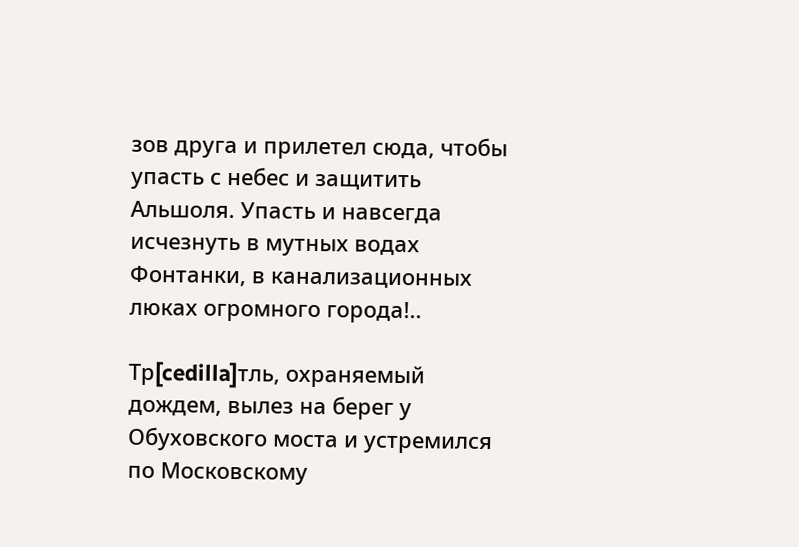зов друга и прилетел сюда, чтобы упасть с небес и защитить Альшоля. Упасть и навсегда исчезнуть в мутных водах Фонтанки, в канализационных люках огромного города!..

Тр[cedilla]тль, охраняемый дождем, вылез на берег у Обуховского моста и устремился по Московскому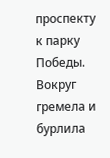проспекту к парку Победы. Вокруг гремела и бурлила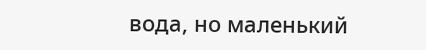вода, но маленький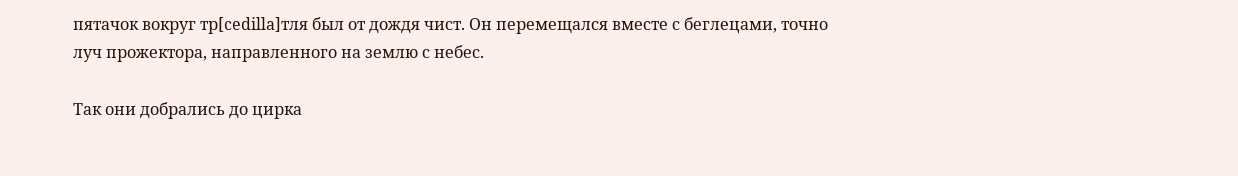пятачок вокруг тр[cedilla]тля был от дождя чист. Он перемещался вместе с беглецами, точно луч прожектора, направленного на землю с небес.

Так они добрались до цирка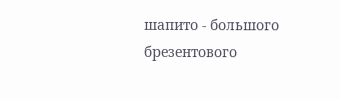шапито - большого брезентового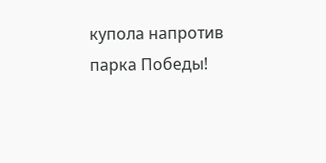купола напротив парка Победы!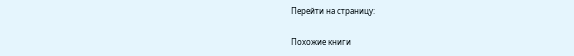Перейти на страницу:

Похожие книги